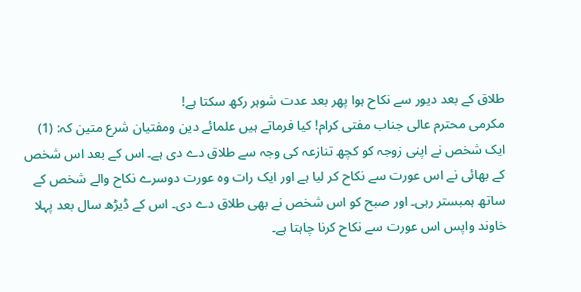طلاق کے بعد دیور سے نکاح ہوا پھر بعد عدت شوہر رکھ سکتا ہے!
مکرمی محترم عالی جناب مفتی کرام! کیا فرماتے ہیں علمائے دین ومفتیان شرع متین کہ: (1) ایک شخص نے اپنی زوجہ کو کچھ تنازعہ کی وجہ سے طلاق دے دی ہے۔ اس کے بعد اس شخص کے بھائی نے اس عورت سے نکاح کر لیا ہے اور ایک رات وہ عورت دوسرے نکاح والے شخص کے ساتھ ہمبستر رہی۔ اور صبح کو اس شخص نے بھی طلاق دے دی۔ اس کے ڈیڑھ سال بعد پہلا خاوند واپس اس عورت سے نکاح کرنا چاہتا ہے۔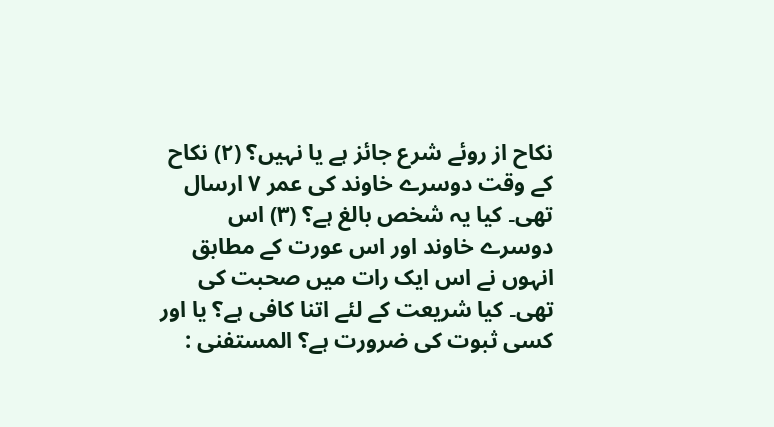نکاح از روئے شرع جائز ہے یا نہیں؟ (۲) نکاح کے وقت دوسرے خاوند کی عمر ۷ ارسال تھی۔ کیا یہ شخص بالغ ہے؟ (۳) اس دوسرے خاوند اور اس عورت کے مطابق انہوں نے اس ایک رات میں صحبت کی تھی۔ کیا شریعت کے لئے اتنا کافی ہے؟ یا اور کسی ثبوت کی ضرورت ہے؟ المستفنى :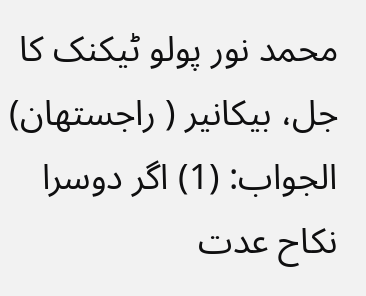محمد نور پولو ٹیکنک کا جل، بیکانیر ( راجستھان)
الجواب: (1) اگر دوسرا نکاح عدت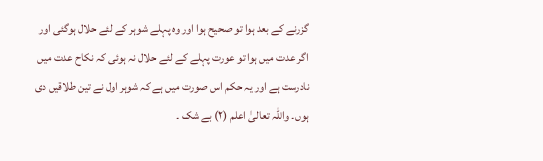گزرنے کے بعد ہوا تو صحیح ہوا اور وہ پہلے شوہر کے لئے حلال ہوگئی اور اگر عدت میں ہوا تو عورت پہلے کے لئے حلال نہ ہوئی کہ نکاح عدت میں نادرست ہے اور یہ حکم اس صورت میں ہے کہ شوہر اول نے تین طلاقیں دی ہوں۔ واللہ تعالیٰ اعلم (۲) بے شک ۔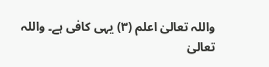واللہ تعالیٰ اعلم (۳) یہی کافی ہے۔ واللہ تعالیٰ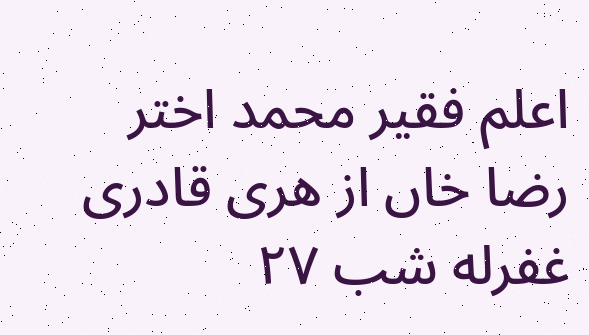اعلم فقیر محمد اختر رضا خاں از هری قادری غفرله شب ۲۷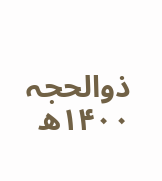ذوالحجہ ۱۴۰۰ھ